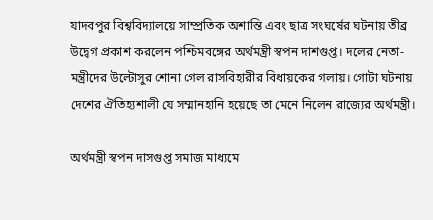যাদবপুর বিশ্ববিদ্যালয়ে সাম্প্রতিক অশান্তি এবং ছাত্র সংঘর্ষের ঘটনায় তীব্র উদ্বেগ প্রকাশ করলেন পশ্চিমবঙ্গের অর্থমন্ত্রী স্বপন দাশগুপ্ত। দলের নেতা-মন্ত্রীদের উল্টোসুর শোনা গেল রাসবিহারীর বিধায়কের গলায়। গোটা ঘটনায় দেশের ঐতিহ্যশালী যে সম্মানহানি হয়েছে তা মেনে নিলেন রাজ্যের অর্থমন্ত্রী।

অর্থমন্ত্রী স্বপন দাসগুপ্ত সমাজ মাধ্যমে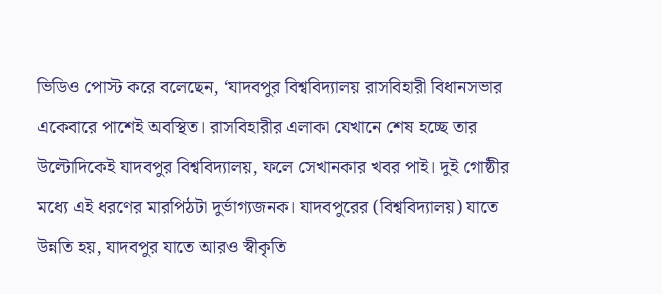ভিডিও পোস্ট করে বলেছেন, ‘যাদবপুর বিশ্ববিদ্যালয় রাসবিহারী বিধানসভার একেবারে পাশেই অবস্থিত। রাসবিহারীর এলাকা যেখানে শেষ হচ্ছে তার উল্টোদিকেই যাদবপুর বিশ্ববিদ্যালয়, ফলে সেখানকার খবর পাই। দুই গোষ্ঠীর মধ্যে এই ধরণের মারপিঠটা দুর্ভাগ্যজনক। যাদবপুরের (বিশ্ববিদ্যালয়) যাতে উন্নতি হয়, যাদবপুর যাতে আরও স্বীকৃতি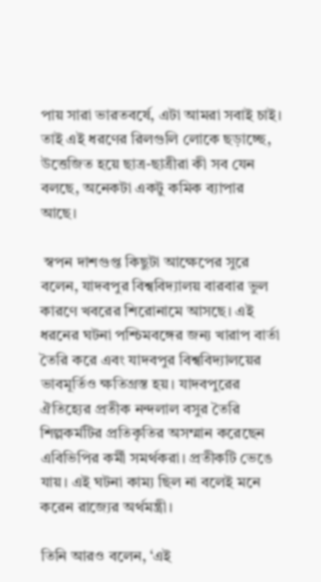পায় সারা ভারতবর্ষে, এটা আমরা সবাই চাই। তাই এই ধরণের রিলগুলি লোকে ছড়াচ্ছে, উত্তেজিত হয়ে ছাত্র-ছাত্রীরা কী সব যেন বলছে, অনেকটা একটু কমিক ব্যাপার আছে।

 স্বপন দাশগুপ্ত কিছুটা আক্ষেপের সুরে বলেন, যাদবপুর বিশ্ববিদ্যালয় বারবার ভুল কারণে খবরের শিরোনামে আসছে। এই ধরনের ঘটনা পশ্চিমবঙ্গের জন্য খারাপ বার্তা তৈরি করে এবং যাদবপুর বিশ্ববিদ্যালয়ের ভাবমূর্তিও ক্ষতিগ্রস্ত হয়। যাদবপুরের ঐতিহ্যের প্রতীক নন্দলাল বসুর তৈরি শিল্পকর্মটির প্রতিকৃতির অসম্মান করেছেন এবিভিপির কর্মী সমর্থকরা। প্রতীকটি ভেঙে যায়। এই ঘটনা কাম‍্য ছিল না বলেই মনে করেন রাজ্যের অর্থমন্ত্রী।

তিনি আরও বলেন, ‘এই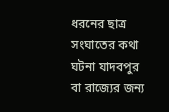ধরনের ছাত্র সংঘাতের কথা ঘটনা যাদবপুর বা রাজ‍্যের জন‍্য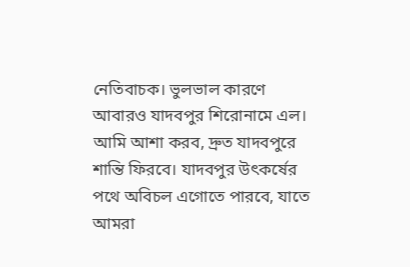নেতিবাচক। ভুলভাল কারণে আবারও যাদবপুর শিরোনামে এল। আমি আশা করব, দ্রুত যাদবপুরে শান্তি ফিরবে। যাদবপুর উৎকর্ষের পথে অবিচল এগোতে পারবে, যাতে আমরা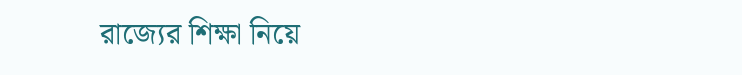রাজ‍্যের শিক্ষা নিয়ে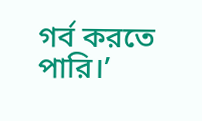গর্ব করতে পারি।’